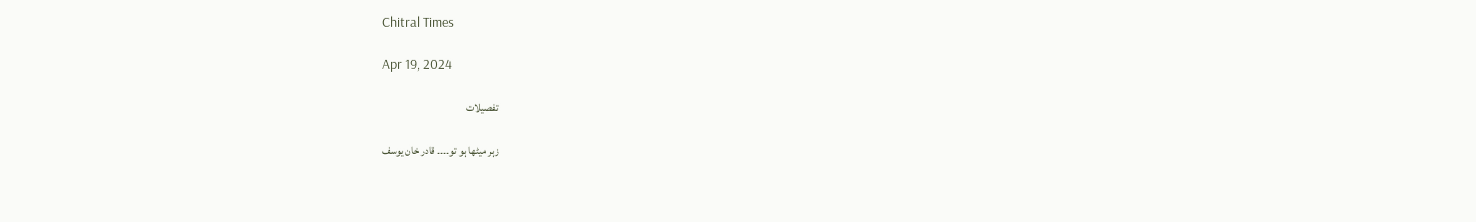Chitral Times

Apr 19, 2024

تفصيلات

زہر میٹھا ہو تو۔۔۔۔ قادر خان یوسف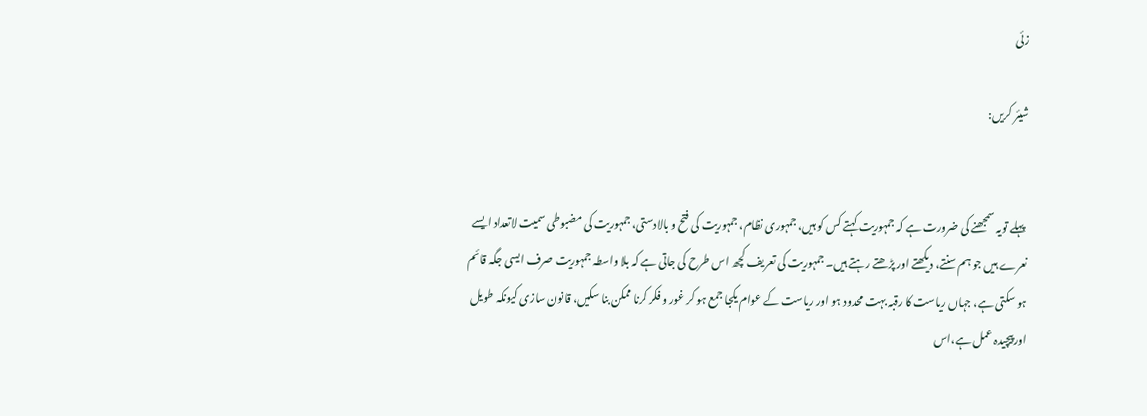زئی

شیئر کریں:


 پہلے تویہ سمجھنے کی ضرورت ہے کہ جمہوریت کہتے کس کو ہیں، جمہوری نظام، جمہوریت کی فتح و بالادستی، جمہوریت کی مضبوطی سمیت لاتعداد ایسے نعرے ہیں جو ہم سنتے، دیکھتے اور پڑھتے رہتے ہیں۔ جمہوریت کی تعریف کچھ اس طرح کی جاتی ہے کہ بلا واسطہ جمہوریت صرف ایسی جگہ قائم ہو سکتی ہے، جہاں ریاست کا رقبہ بہت محدود ہو اور ریاست کے عوام یکجا جمع ہو کر غور و فکر کرنا ممکن بنا سکیں، قانون سازی کیونکہ طویل اور پیچیدہ عمل ہے،اس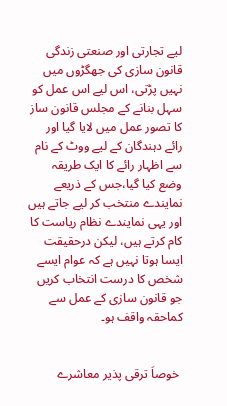لیے تجارتی اور صنعتی زندگی قانون سازی کی جھگڑوں میں نہیں پڑتی، اس لیے اس عمل کو سہل بنانے کے مجلس قانون ساز کا تصور عمل میں لایا گیا اور رائے دہندگان کے لیے ووٹ کے نام سے اظہار رائے کا ایک طریقہ وضع کیا گیا،جس کے ذریعے نمایندے منتخب کر لیے جاتے ہیں اور یہی نمایندے نظام ریاست کا کام کرتے ہیں، لیکن درحقیقت ایسا ہوتا نہیں ہے کہ عوام ایسے شخص کا درست انتخاب کریں جو قانون سازی کے عمل سے کماحقہ واقف ہو۔


 خوصاَ ترقی پذیر معاشرے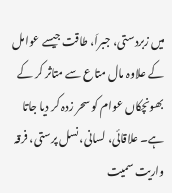میں زبردستی، جبراَ، طاقت جیسے عوامل کے علاوہ مال متاع سے متاثر کر کے بھونچکاں عوام کو سحر زدہ کر دیا جاتا ہے۔ علاقائی، لسانی، نسل پرستی، فرقہ واریت سمیت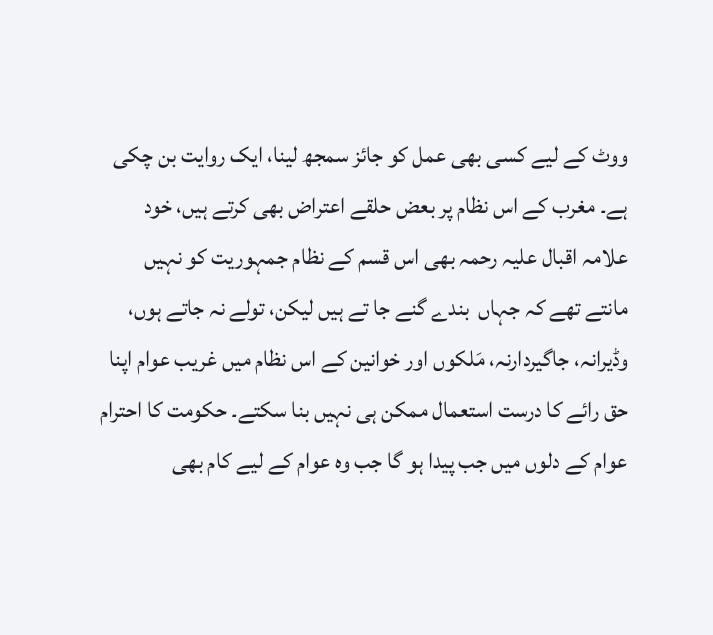ووٹ کے لیے کسی بھی عمل کو جائز سمجھ لینا، ایک روایت بن چکی ہے۔ مغرب کے اس نظام پر بعض حلقے اعتراض بھی کرتے ہیں، خود علامہ اقبال علیہ رحمہ بھی اس قسم کے نظام جمہوریت کو نہیں مانتے تھے کہ جہاں  بندے گنے جا تے ہیں لیکن، تولے نہ جاتے ہوں، وڈیرانہ، جاگیردارنہ، مَلکوں اور خوانین کے اس نظام میں غریب عوام اپنا حق رائے کا درست استعمال ممکن ہی نہیں بنا سکتے۔ حکومت کا احترام عوام کے دلوں میں جب پیدا ہو گا جب وہ عوام کے لیے کام بھی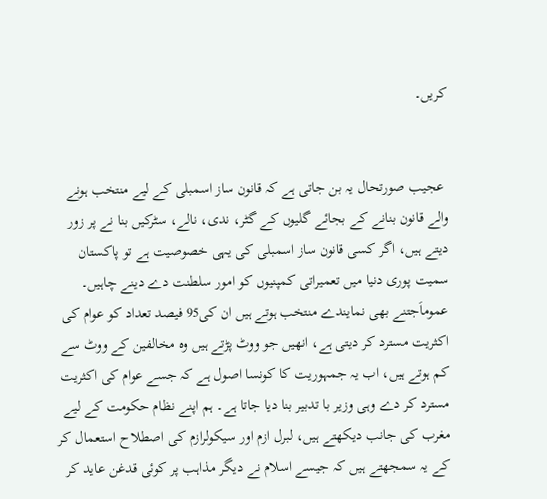کریں۔


 عجیب صورتحال یہ بن جاتی ہے کہ قانون ساز اسمبلی کے لیے منتخب ہونے والے قانون بنانے کے بجائے گلیوں کے گٹر، ندی، نالے، سٹرکیں بنا نے پر زور دیتے ہیں، اگر کسی قانون ساز اسمبلی کی یہی خصوصیت ہے تو پاکستان سمیت پوری دنیا میں تعمیراتی کمپنیوں کو امور سلطنت دے دینے چاہیں۔  عموماَجتنے بھی نمایندے منتخب ہوتے ہیں ان کی95 فیصد تعداد کو عوام کی اکثریت مسترد کر دیتی ہے، انھیں جو ووٹ پڑتے ہیں وہ مخالفین کے ووٹ سے کم ہوتے ہیں، اب یہ جمہوریت کا کونسا اصول ہے کہ جسے عوام کی اکثریت مسترد کر دے وہی وزیر با تدبیر بنا دیا جاتا ہے۔ ہم اپنے نظام حکومت کے لیے مغرب کی جانب دیکھتے ہیں، لبرل ازم اور سیکولرازم کی اصطلاح استعمال کر کے یہ سمجھتے ہیں کہ جیسے اسلام نے دیگر مذاہب پر کوئی قدغن عاید کر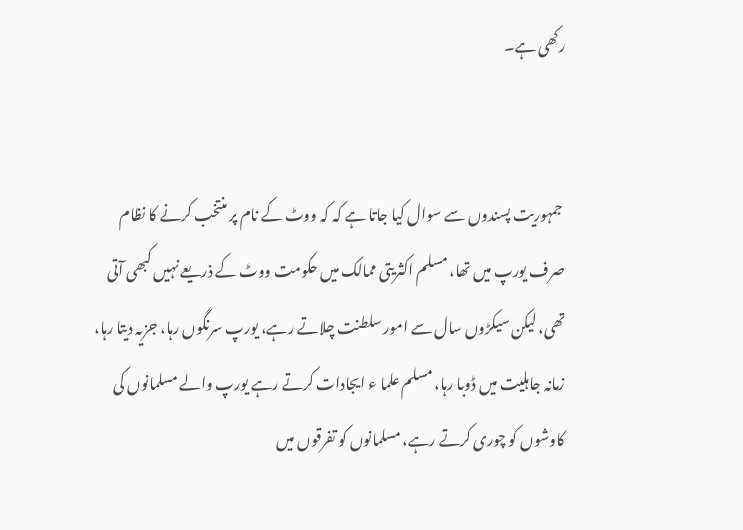رکھی ہے۔


 جمہوریت پسندوں سے سوال کیا جاتا ہے کہ کہ ووٹ کے نام پر منتخب کرنے کا نظام صرف یورپ میں تھا، مسلم اکثریتی ممالک میں حکومت ووٹ کے ذریعے نہیں کبھی آتی تھی، لیکن سیکڑوں سال سے امور سلطنت چلاتے رہے، یورپ سرنگوں رہا، جزیہ دیتا رہا، زمانہ جاہلیت میں ڈوبا رہا، مسلم علما ء ایجادات کرتے رہے یورپ والے مسلمانوں کی کاوشوں کو چوری کرتے رہے، مسلمانوں کو تفرقوں میں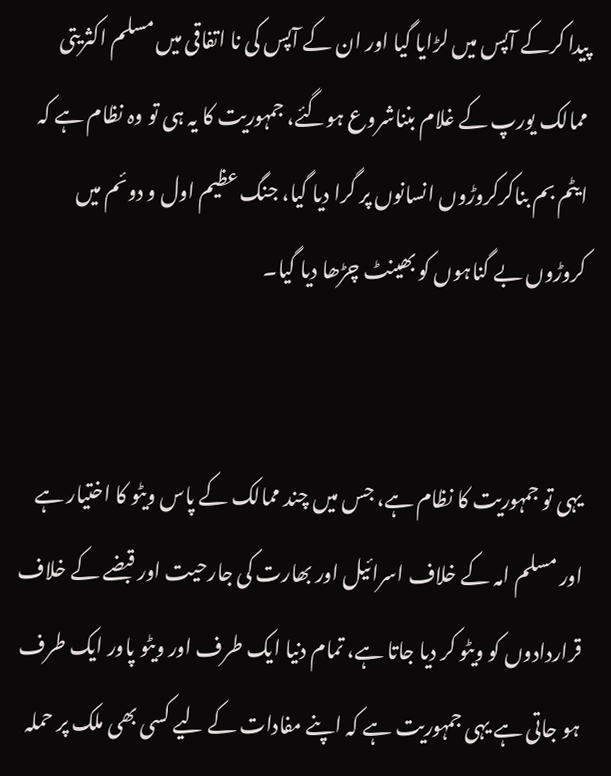پیدا کرکے آپس میں لڑایا گیا اور ان کے آپس کی نا اتفاقی میں مسلم اکثریتی ممالک یورپ کے غلام بنناشروع ہوگئے، جمہوریت کا یہ ہی تو وہ نظام ہے کہ ایٹم بم بناکرکروڑوں انسانوں پر گرا دیا گیا، جنگ عظیم اول و دوئم میں کروڑوں بے گناہوں کو بھینٹ چڑھا دیا گیا۔


یہی تو جمہوریت کا نظام ہے، جس میں چند ممالک کے پاس ویٹو کا اختیار ہے اور مسلم امہ کے خلاف اسرائیل اور بھارت کی جارحیت اور قبضے کے خلاف قراردادوں کو ویٹو کر دیا جاتا ہے، تمام دنیا ایک طرف اور ویٹو پاور ایک طرف ہو جاتی ہے یہی جمہوریت ہے کہ اپنے مفادات کے لیے کسی بھی ملک پر حملہ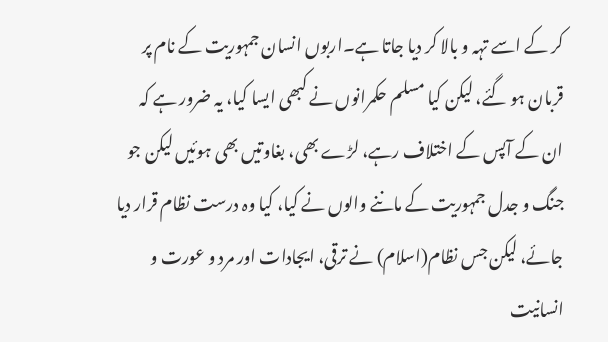کر کے اسے تہہ و بالا کر دیا جاتا ہے۔اربوں انسان جمہوریت کے نام پر قربان ہو گئے، لیکن کیا مسلم حکمرانوں نے کبھی ایسا کیا، یہ ضرور ہے کہ ان کے آپس کے اختلاف رہے، لڑے بھی، بغاوتیں بھی ہوئیں لیکن جو جنگ و جدل جمہوریت کے ماننے والوں نے کیا، کیا وہ درست نظام قرار دیا جائے، لیکن جس نظام(اسلام) نے ترقی، ایجادات اور مرد و عورت و انسانیت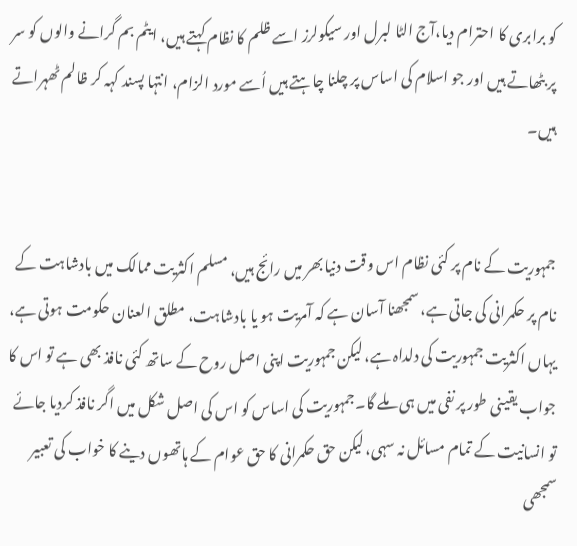کو برابری کا احترام دیا،آج الٹا لبرل اور سیکولرز اسے ظلم کا نظام کہتے ہیں، ایٹم بم گرانے والوں کو سر پر بٹھاتے ہیں اور جو اسلام کی اساس پر چلنا چاہتے ہیں اُسے مورد الزام، انتہا پسند کہہ کر ظالم ٹھہراتے ہیں۔


جمہوریت کے نام پر کئی نظام اس وقت دنیا بھر میں رائج ہیں، مسلم اکثریت ممالک میں بادشاہت کے نام پر حکمرانی کی جاتی ہے، سمجھنا آسان ہے کہ آمریت ہو یا بادشاہت، مطلق العنان حکومت ہوتی ہے، یہاں اکثریت جمہوریت کی دلداہ ہے، لیکن جمہوریت اپنی اصل روح کے ساتھ کئی نافذ بھی ہے تو اس کا جواب یقینی طور پر نفی میں ہی ملے گا۔جمہوریت کی اساس کو اس کی اصل شکل میں اگر نافذ کردیا جائے تو انسانیت کے تمام مسائل نہ سہی، لیکن حق حکمرانی کا حق عوام کے ہاتھوں دینے کا خواب کی تعبیر سمجھی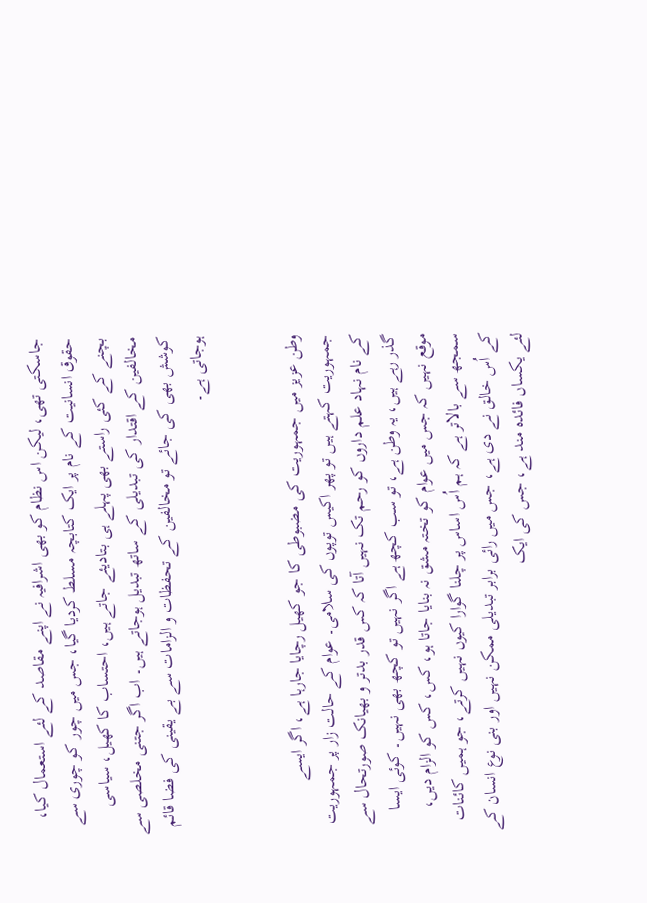جاسکتی تھی، لیکن اس نظام کو بھی اشرافیہ نے اپنے مقاصد کے لئے استعمال کیا، حقوق انسانیت کے نام پر ایک کتابچہ مسلط کردیا گیا، جس میں چور کو چوری سے بچنے کے کئی راستے بھی پہلے ہی بتادیئے جاتے ہیں، احتساب کا کھیل، سیاسی مخالفین کے اقتدار کی تبدیلی کے ساتھ تبدیل ہوجاتے ہیں۔ اب اگر جتنی مخلصی سے کوشش بھی کی جائے تو مخالفین کے تحفظات و الزامات سے بے یقینی کی فضا قائم ہوجاتی ہے۔


وطن عزیز میں جمہوریت کی مضبوطی کا جو کھیل رچایا جارہا ہے، اگر ایسے جمہوریت کہتے ہیں تو پھر اکیس توپوں کی سلامی۔ عوام کے حالت زار پر جمہوریت کے نام نہاد علم داروں کو رحم تک نہیں آتا کہ کس قدر بدتر و بھیانک صورتحال سے گذر رہے ہیں، یہ وطن ہے، تو سب کچھ ہے اگر نہیں تو کچھ بھی نہیں۔ کوئی ایسا موقع نہیں کہ جس میں عوام کو تختہ مشق نہ بنایا جاتا ہو، کس، کس کو الزام دیں، سمجھ سے بالاتر ہے کہ ہم اُس اساس پر چلنا گوارا کیوں نہیں کرتے، جو ہمیں کائنات کے اُس خالق نے دی ہے، جس میں رائی برابر تبدیلی ممکن نہیں اور بنی نوع انسان کے لئے یکساں فائدہ مند ہے، جس کی ایک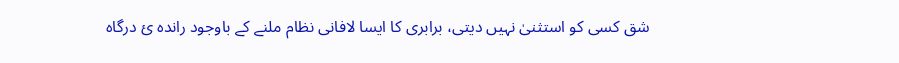شق کسی کو استثنیٰ نہیں دیتی، برابری کا ایسا لافانی نظام ملنے کے باوجود راندہ ئ درگاہ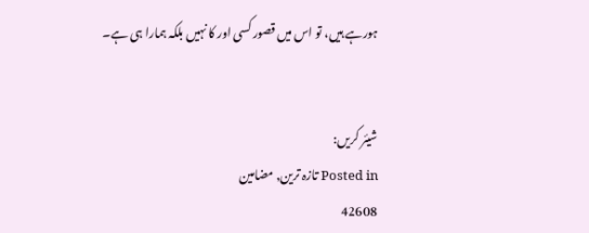ہورہے ہیں، تو اس میں قصور کسی اور کا نہیں بلکہ ہمارا ہی ہے۔


شیئر کریں:
Posted in تازہ ترین, مضامین
42608